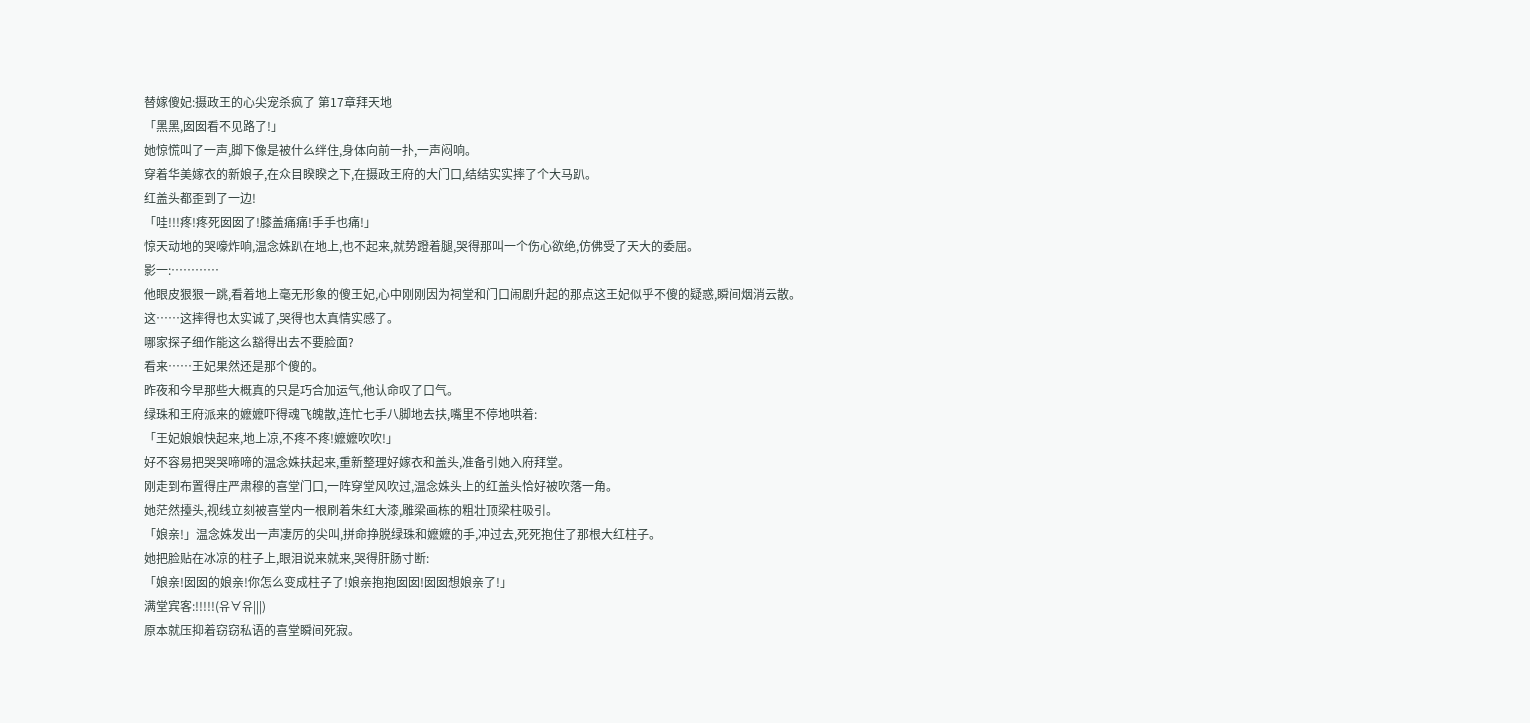替嫁傻妃:摄政王的心尖宠杀疯了 第17章拜天地
「黑黑,囡囡看不见路了!」
她惊慌叫了一声,脚下像是被什么绊住,身体向前一扑,一声闷响。
穿着华美嫁衣的新娘子,在众目睽睽之下,在摄政王府的大门口,结结实实摔了个大马趴。
红盖头都歪到了一边!
「哇!!!疼!疼死囡囡了!膝盖痛痛!手手也痛!」
惊天动地的哭嚎炸响,温念姝趴在地上,也不起来,就势蹬着腿,哭得那叫一个伤心欲绝,仿佛受了天大的委屈。
影一:…………
他眼皮狠狠一跳,看着地上毫无形象的傻王妃,心中刚刚因为祠堂和门口闹剧升起的那点这王妃似乎不傻的疑惑,瞬间烟消云散。
这……这摔得也太实诚了,哭得也太真情实感了。
哪家探子细作能这么豁得出去不要脸面?
看来……王妃果然还是那个傻的。
昨夜和今早那些大概真的只是巧合加运气,他认命叹了口气。
绿珠和王府派来的嬷嬷吓得魂飞魄散,连忙七手八脚地去扶,嘴里不停地哄着:
「王妃娘娘快起来,地上凉,不疼不疼!嬷嬷吹吹!」
好不容易把哭哭啼啼的温念姝扶起来,重新整理好嫁衣和盖头,准备引她入府拜堂。
刚走到布置得庄严肃穆的喜堂门口,一阵穿堂风吹过,温念姝头上的红盖头恰好被吹落一角。
她茫然擡头,视线立刻被喜堂内一根刷着朱红大漆,雕梁画栋的粗壮顶梁柱吸引。
「娘亲!」温念姝发出一声凄厉的尖叫,拼命挣脱绿珠和嬷嬷的手,冲过去,死死抱住了那根大红柱子。
她把脸贴在冰凉的柱子上,眼泪说来就来,哭得肝肠寸断:
「娘亲!囡囡的娘亲!你怎么变成柱子了!娘亲抱抱囡囡!囡囡想娘亲了!」
满堂宾客:!!!!!(유∀유|||)
原本就压抑着窃窃私语的喜堂瞬间死寂。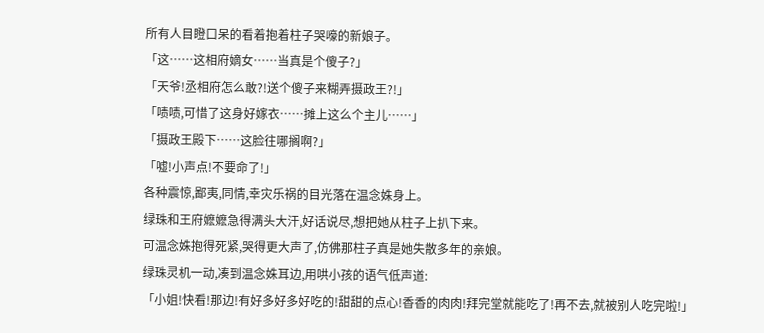所有人目瞪口呆的看着抱着柱子哭嚎的新娘子。
「这……这相府嫡女……当真是个傻子?」
「天爷!丞相府怎么敢?!送个傻子来糊弄摄政王?!」
「啧啧,可惜了这身好嫁衣……摊上这么个主儿……」
「摄政王殿下……这脸往哪搁啊?」
「嘘!小声点!不要命了!」
各种震惊,鄙夷,同情,幸灾乐祸的目光落在温念姝身上。
绿珠和王府嬷嬷急得满头大汗,好话说尽,想把她从柱子上扒下来。
可温念姝抱得死紧,哭得更大声了,仿佛那柱子真是她失散多年的亲娘。
绿珠灵机一动,凑到温念姝耳边,用哄小孩的语气低声道:
「小姐!快看!那边!有好多好多好吃的!甜甜的点心!香香的肉肉!拜完堂就能吃了!再不去,就被别人吃完啦!」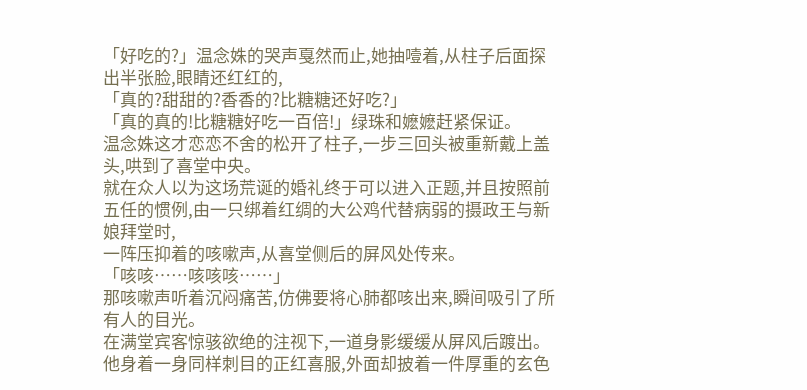「好吃的?」温念姝的哭声戛然而止,她抽噎着,从柱子后面探出半张脸,眼睛还红红的,
「真的?甜甜的?香香的?比糖糖还好吃?」
「真的真的!比糖糖好吃一百倍!」绿珠和嬷嬷赶紧保证。
温念姝这才恋恋不舍的松开了柱子,一步三回头被重新戴上盖头,哄到了喜堂中央。
就在众人以为这场荒诞的婚礼终于可以进入正题,并且按照前五任的惯例,由一只绑着红绸的大公鸡代替病弱的摄政王与新娘拜堂时,
一阵压抑着的咳嗽声,从喜堂侧后的屏风处传来。
「咳咳……咳咳咳……」
那咳嗽声听着沉闷痛苦,仿佛要将心肺都咳出来,瞬间吸引了所有人的目光。
在满堂宾客惊骇欲绝的注视下,一道身影缓缓从屏风后踱出。
他身着一身同样刺目的正红喜服,外面却披着一件厚重的玄色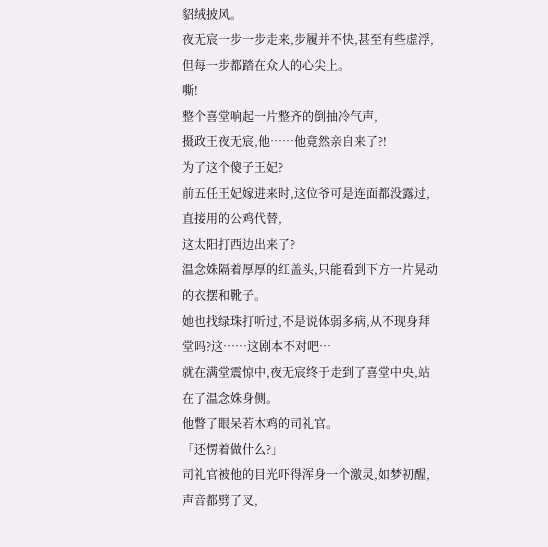貂绒披风。
夜无宸一步一步走来,步履并不快,甚至有些虚浮,但每一步都踏在众人的心尖上。
嘶!
整个喜堂响起一片整齐的倒抽冷气声,
摄政王夜无宸,他……他竟然亲自来了?!
为了这个傻子王妃?
前五任王妃嫁进来时,这位爷可是连面都没露过,直接用的公鸡代替,
这太阳打西边出来了?
温念姝隔着厚厚的红盖头,只能看到下方一片晃动的衣摆和靴子。
她也找绿珠打听过,不是说体弱多病,从不现身拜堂吗?这……这剧本不对吧…
就在满堂震惊中,夜无宸终于走到了喜堂中央,站在了温念姝身侧。
他瞥了眼呆若木鸡的司礼官。
「还愣着做什么?」
司礼官被他的目光吓得浑身一个激灵,如梦初醒,声音都劈了叉,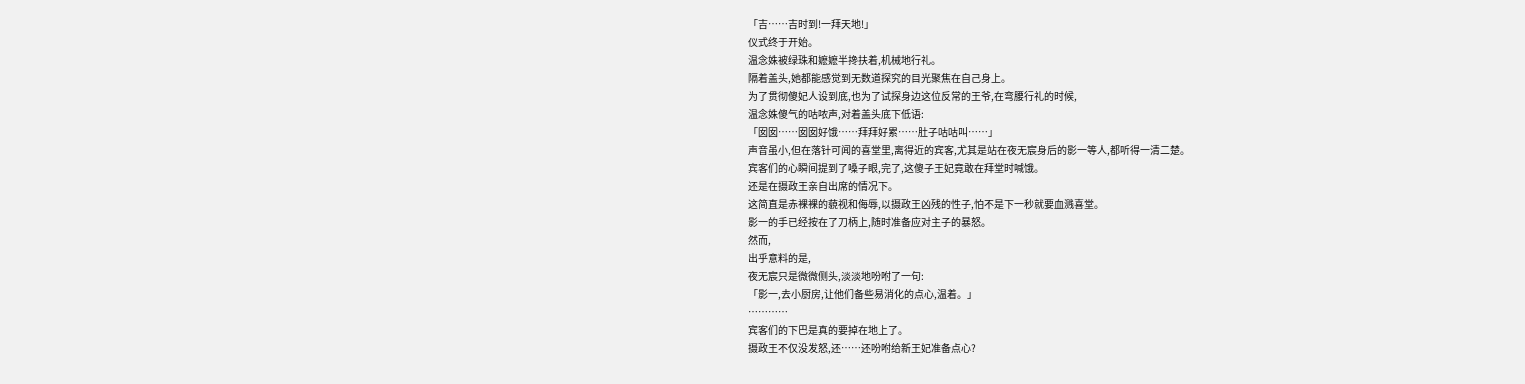「吉……吉时到!一拜天地!」
仪式终于开始。
温念姝被绿珠和嬷嬷半搀扶着,机械地行礼。
隔着盖头,她都能感觉到无数道探究的目光聚焦在自己身上。
为了贯彻傻妃人设到底,也为了试探身边这位反常的王爷,在弯腰行礼的时候,
温念姝傻气的咕哝声,对着盖头底下低语:
「囡囡……囡囡好饿……拜拜好累……肚子咕咕叫……」
声音虽小,但在落针可闻的喜堂里,离得近的宾客,尤其是站在夜无宸身后的影一等人,都听得一清二楚。
宾客们的心瞬间提到了嗓子眼,完了,这傻子王妃竟敢在拜堂时喊饿。
还是在摄政王亲自出席的情况下。
这简直是赤裸裸的藐视和侮辱,以摄政王凶残的性子,怕不是下一秒就要血溅喜堂。
影一的手已经按在了刀柄上,随时准备应对主子的暴怒。
然而,
出乎意料的是,
夜无宸只是微微侧头,淡淡地吩咐了一句:
「影一,去小厨房,让他们备些易消化的点心,温着。」
…………
宾客们的下巴是真的要掉在地上了。
摄政王不仅没发怒,还……还吩咐给新王妃准备点心?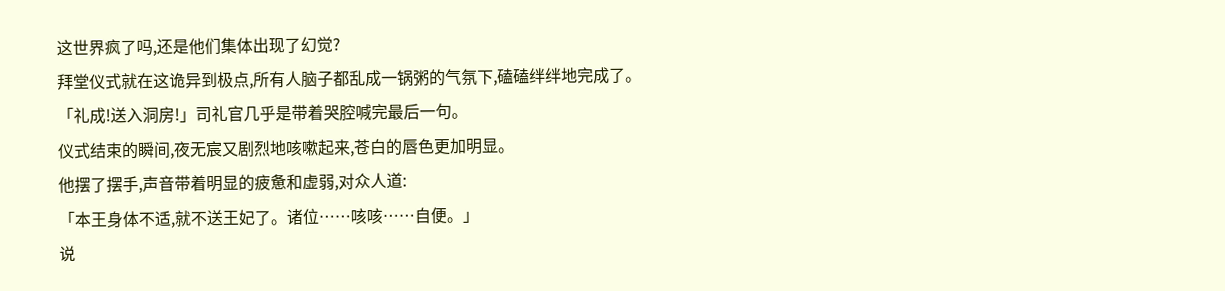这世界疯了吗,还是他们集体出现了幻觉?
拜堂仪式就在这诡异到极点,所有人脑子都乱成一锅粥的气氛下,磕磕绊绊地完成了。
「礼成!送入洞房!」司礼官几乎是带着哭腔喊完最后一句。
仪式结束的瞬间,夜无宸又剧烈地咳嗽起来,苍白的唇色更加明显。
他摆了摆手,声音带着明显的疲惫和虚弱,对众人道:
「本王身体不适,就不送王妃了。诸位……咳咳……自便。」
说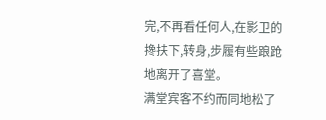完,不再看任何人,在影卫的搀扶下,转身,步履有些踉跄地离开了喜堂。
满堂宾客不约而同地松了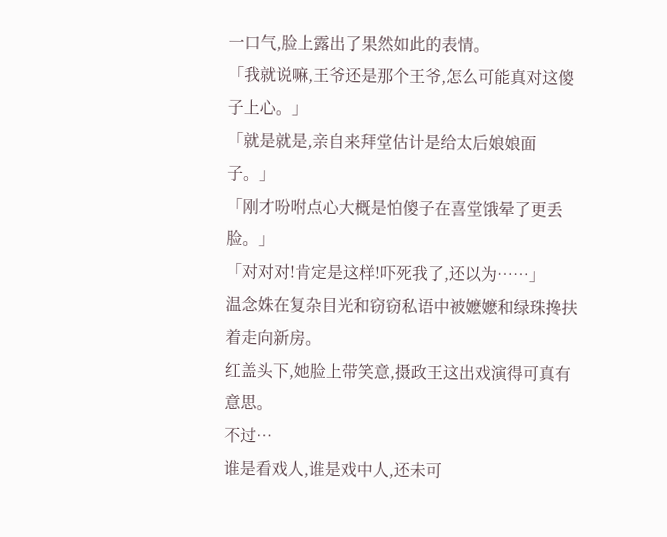一口气,脸上露出了果然如此的表情。
「我就说嘛,王爷还是那个王爷,怎么可能真对这傻子上心。」
「就是就是,亲自来拜堂估计是给太后娘娘面子。」
「刚才吩咐点心大概是怕傻子在喜堂饿晕了更丢脸。」
「对对对!肯定是这样!吓死我了,还以为……」
温念姝在复杂目光和窃窃私语中被嬷嬷和绿珠搀扶着走向新房。
红盖头下,她脸上带笑意,摄政王这出戏演得可真有意思。
不过…
谁是看戏人,谁是戏中人,还未可